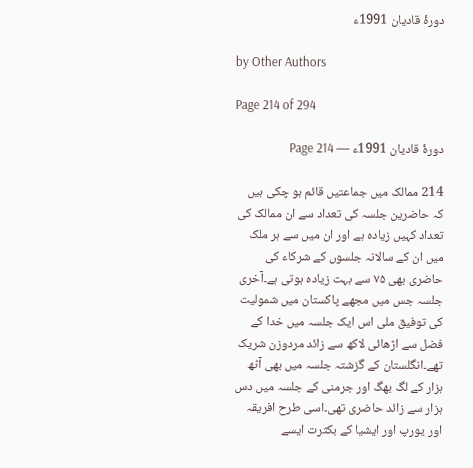دورۂ قادیان 1991ء

by Other Authors

Page 214 of 294

دورۂ قادیان 1991ء — Page 214

214 ممالک میں جماعتیں قائم ہو چکی ہیں کہ حاضرین جلسہ کی تعداد سے ان ممالک کی تعداد کہیں زیادہ ہے اور ان میں سے ہر ملک میں ان کے سالانہ جلسوں کے شرکاء کی حاضری بھی ۷۵ سے بہت زیادہ ہوتی ہے۔آخری جلسہ جس میں مجھے پاکستان میں شمولیت کی توفیق ملی اس ایک جلسہ میں خدا کے فضل سے اڑھائی لاکھ سے زائد مردوزن شریک تھے۔انگلستان کے گزشتہ جلسہ میں بھی آٹھ ہزار کے لگ بھگ اور جرمنی کے جلسہ میں دس ہزار سے زائد حاضری تھی۔اسی طرح افریقہ اور یورپ اور ایشیا کے بکثرت ایسے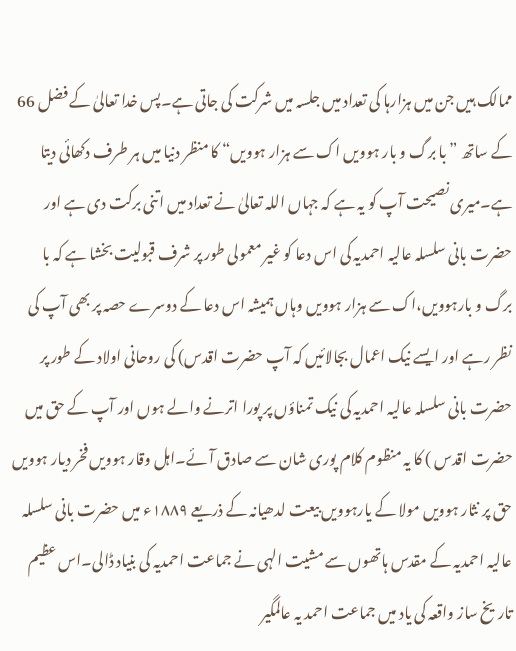ممالک ہیں جن میں ہزارہا کی تعداد میں جلسہ میں شرکت کی جاتی ہے۔پس خدا تعالیٰ کے فضل 66 کے ساتھ ” با برگ و بار ہوویں اک سے ہزار ہوویں“ کا منظر دنیا میں ہر طرف دکھائی دیتا ہے۔میری نصیحت آپ کو یہ ہے کہ جہاں اللہ تعالیٰ نے تعداد میں اتنی برکت دی ہے اور حضرت بانی سلسلہ عالیہ احمدیہ کی اس دعا کو غیر معمولی طور پر شرف قبولیت بخشا ہے کہ با برگ و بارہوویں،اک سے ہزار ہوویں وہاں ہمیشہ اس دعا کے دوسرے حصہ پر بھی آپ کی نظر رہے اور ایسے نیک اعمال بجالائیں کہ آپ حضرت اقدس) کی روحانی اولاد کے طور پر حضرت بانی سلسلہ عالیہ احمدیہ کی نیک تمناؤں پر پورا اترنے والے ہوں اور آپ کے حق میں حضرت اقدس ) کا یہ منظوم کلام پوری شان سے صادق آئے۔اہل وقار ہوویں فخر دیار ہوویں حق پر نثار ہوویں مولا کے یارہوویں بیعت لدھیانہ کے ذریعے ۱۸۸۹ء میں حضرت بانی سلسلہ عالیہ احمدیہ کے مقدس ہاتھوں سے مشیت الہی نے جماعت احمدیہ کی بنیاد ڈالی۔اس عظیم تاریخ ساز واقعہ کی یاد میں جماعت احمد یہ عالمگیر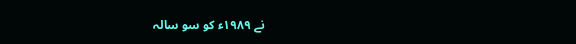نے ۱۹۸۹ء کو سو سالہ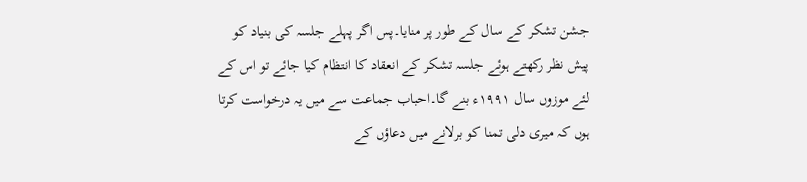جشن تشکر کے سال کے طور پر منایا۔پس اگر پہلے جلسہ کی بنیاد کو پیش نظر رکھتے ہوئے جلسہ تشکر کے انعقاد کا انتظام کیا جائے تو اس کے لئے موزوں سال ۱۹۹۱ء بنے گا۔احباب جماعت سے میں یہ درخواست کرتا ہوں کہ میری دلی تمنا کو برلانے میں دعاؤں کے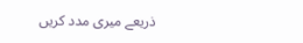ذریعے میری مدد کریں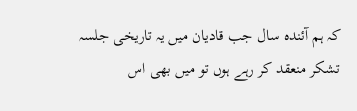کہ ہم آئندہ سال جب قادیان میں یہ تاریخی جلسہ تشکر منعقد کر رہے ہوں تو میں بھی اس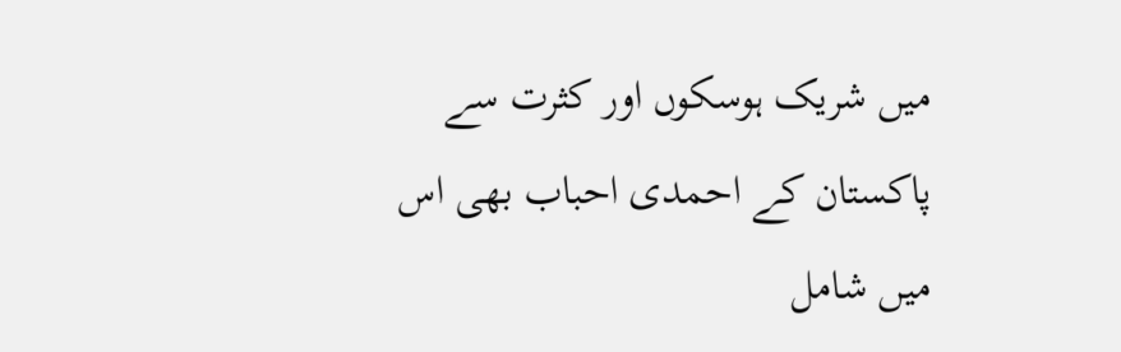میں شریک ہوسکوں اور کثرت سے پاکستان کے احمدی احباب بھی اس میں شامل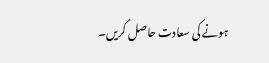ہونے کی سعادت حاصل کریں۔